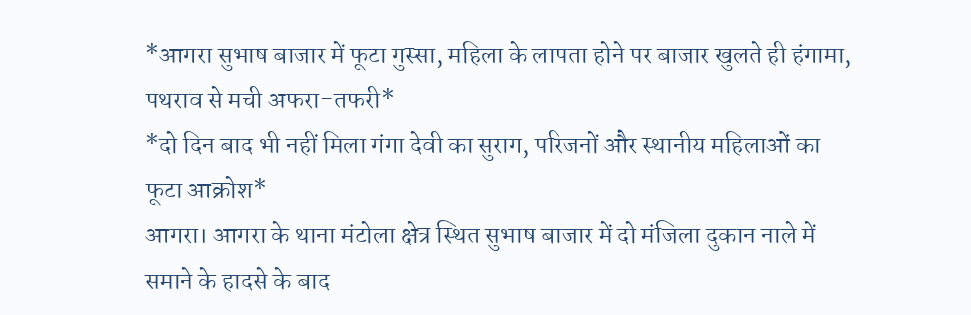*आगरा सुभाष बाजार में फूटा गुस्सा, महिला के लापता होने पर बाजार खुलते ही हंगामा, पथराव से मची अफरा-तफरी*
*दो दिन बाद भी नहीं मिला गंगा देवी का सुराग, परिजनों और स्थानीय महिलाओं का फूटा आक्रोश*
आगरा। आगरा के थाना मंटोला क्षेत्र स्थित सुभाष बाजार में दो मंजिला दुकान नाले में समाने के हादसे के बाद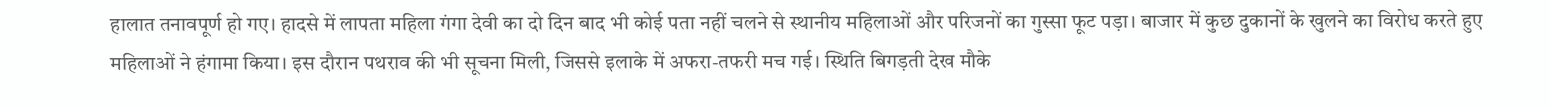हालात तनावपूर्ण हो गए। हादसे में लापता महिला गंगा देवी का दो दिन बाद भी कोई पता नहीं चलने से स्थानीय महिलाओं और परिजनों का गुस्सा फूट पड़ा। बाजार में कुछ दुकानों के खुलने का विरोध करते हुए महिलाओं ने हंगामा किया। इस दौरान पथराव की भी सूचना मिली, जिससे इलाके में अफरा-तफरी मच गई। स्थिति बिगड़ती देख मौके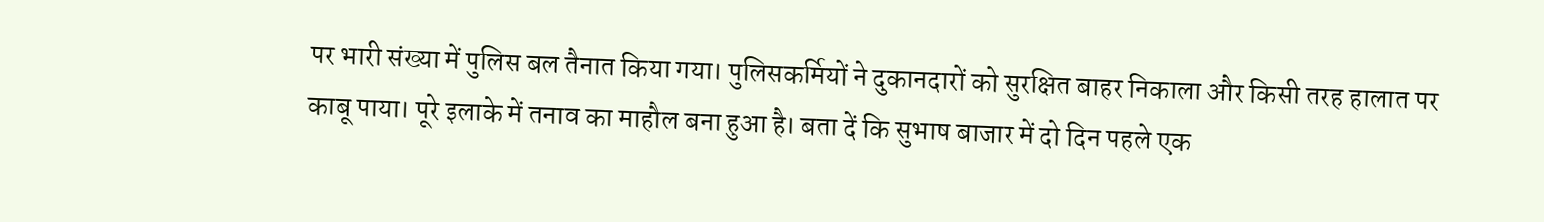पर भारी संख्या में पुलिस बल तैनात किया गया। पुलिसकर्मियों ने दुकानदारों को सुरक्षित बाहर निकाला और किसी तरह हालात पर काबू पाया। पूरे इलाके में तनाव का माहौल बना हुआ है। बता दें कि सुभाष बाजार में दो दिन पहले एक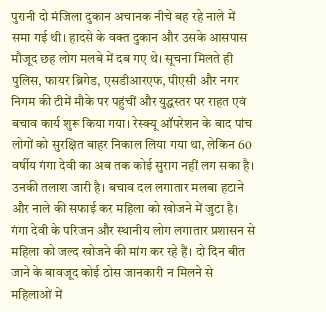पुरानी दो मंजिला दुकान अचानक नीचे बह रहे नाले में समा गई थी। हादसे के वक्त दुकान और उसके आसपास मौजूद छह लोग मलबे में दब गए थे। सूचना मिलते ही पुलिस, फायर ब्रिगेड, एसडीआरएफ, पीएसी और नगर निगम की टीमें मौके पर पहुंचीं और युद्धस्तर पर राहत एवं बचाव कार्य शुरू किया गया। रेस्क्यू ऑपरेशन के बाद पांच लोगों को सुरक्षित बाहर निकाल लिया गया था, लेकिन 60 वर्षीय गंगा देवी का अब तक कोई सुराग नहीं लग सका है। उनकी तलाश जारी है। बचाव दल लगातार मलबा हटाने और नाले की सफाई कर महिला को खोजने में जुटा है। गंगा देवी के परिजन और स्थानीय लोग लगातार प्रशासन से महिला को जल्द खोजने की मांग कर रहे हैं। दो दिन बीत जाने के बावजूद कोई ठोस जानकारी न मिलने से महिलाओं में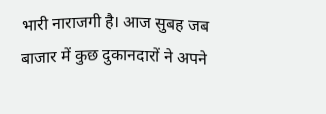भारी नाराजगी है। आज सुबह जब बाजार में कुछ दुकानदारों ने अपने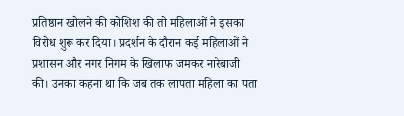प्रतिष्ठान खोलने की कोशिश की तो महिलाओं ने इसका विरोध शुरू कर दिया। प्रदर्शन के दौरान कई महिलाओं ने प्रशासन और नगर निगम के खिलाफ जमकर नारेबाजी की। उनका कहना था कि जब तक लापता महिला का पता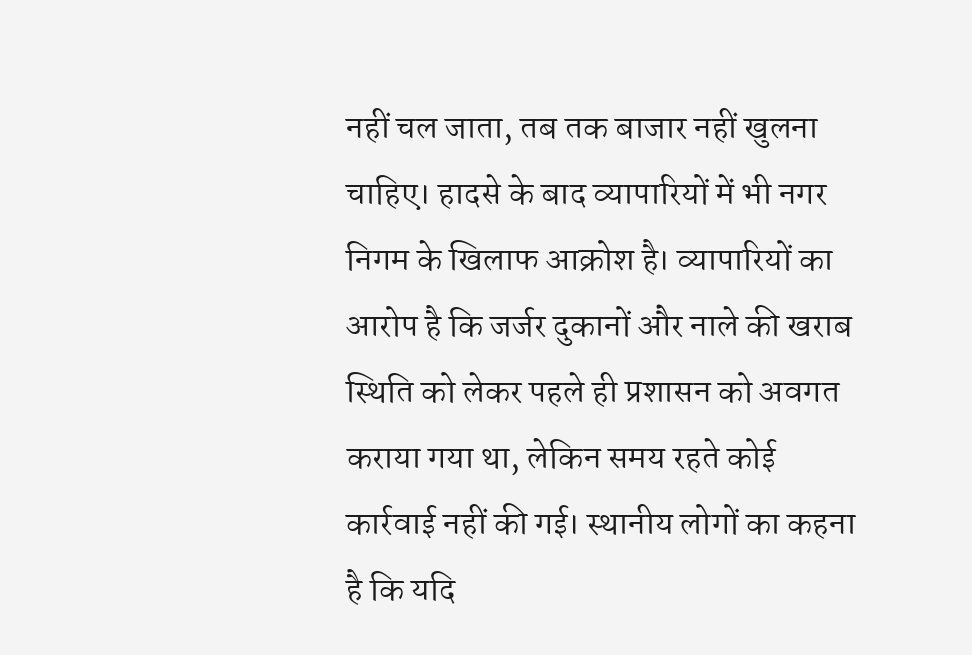नहीं चल जाता, तब तक बाजार नहीं खुलना चाहिए। हादसे के बाद व्यापारियों में भी नगर निगम के खिलाफ आक्रोश है। व्यापारियों का आरोप है कि जर्जर दुकानों और नाले की खराब स्थिति को लेकर पहले ही प्रशासन को अवगत कराया गया था, लेकिन समय रहते कोई कार्रवाई नहीं की गई। स्थानीय लोगों का कहना है कि यदि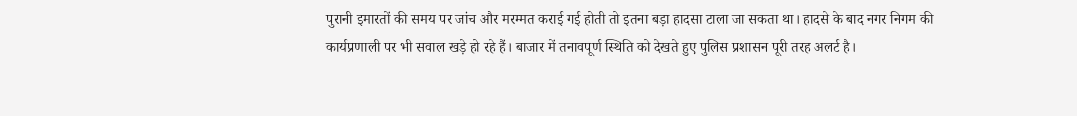पुरानी इमारतों की समय पर जांच और मरम्मत कराई गई होती तो इतना बड़ा हादसा टाला जा सकता था। हादसे के बाद नगर निगम की कार्यप्रणाली पर भी सवाल खड़े हो रहे हैं। बाजार में तनावपूर्ण स्थिति को देखते हुए पुलिस प्रशासन पूरी तरह अलर्ट है।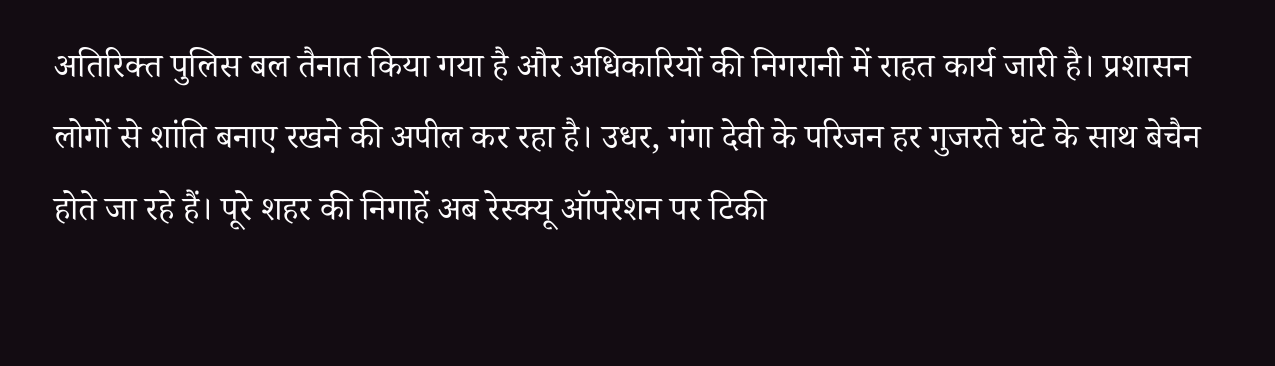अतिरिक्त पुलिस बल तैनात किया गया है और अधिकारियों की निगरानी में राहत कार्य जारी है। प्रशासन लोगों से शांति बनाए रखने की अपील कर रहा है। उधर, गंगा देवी के परिजन हर गुजरते घंटे के साथ बेचैन होते जा रहे हैं। पूरे शहर की निगाहें अब रेस्क्यू ऑपरेशन पर टिकी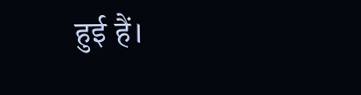हुई हैं।